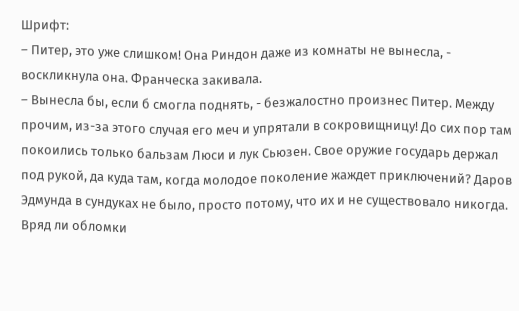Шрифт:
– Питер, это уже слишком! Она Риндон даже из комнаты не вынесла, - воскликнула она. Франческа закивала.
– Вынесла бы, если б смогла поднять, - безжалостно произнес Питер. Между прочим, из-за этого случая его меч и упрятали в сокровищницу! До сих пор там покоились только бальзам Люси и лук Сьюзен. Свое оружие государь держал под рукой, да куда там, когда молодое поколение жаждет приключений? Даров Эдмунда в сундуках не было, просто потому, что их и не существовало никогда. Вряд ли обломки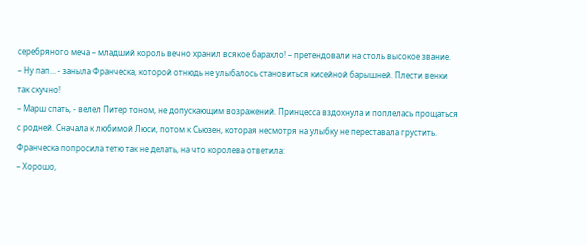серебряного меча – младший король вечно хранил всякое барахло! – претендовали на столь высокое звание.
– Ну пап… - заныла Франческа, которой отнюдь не улыбалось становиться кисейной барышней. Плести венки так скучно!
– Марш спать, - велел Питер тоном, не допускающим возражений. Принцесса вздохнула и поплелась прощаться с родней. Сначала к любимой Люси, потом к Сьюзен, которая несмотря на улыбку не переставала грустить. Франческа попросила тетю так не делать, на что королева ответила:
– Хорошо,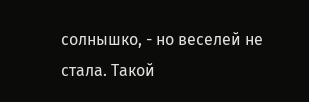солнышко, - но веселей не стала. Такой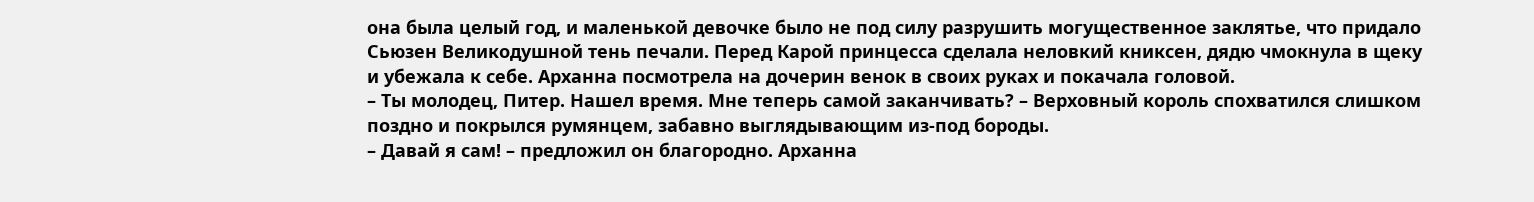она была целый год, и маленькой девочке было не под силу разрушить могущественное заклятье, что придало Сьюзен Великодушной тень печали. Перед Карой принцесса сделала неловкий книксен, дядю чмокнула в щеку и убежала к себе. Арханна посмотрела на дочерин венок в своих руках и покачала головой.
– Ты молодец, Питер. Нашел время. Мне теперь самой заканчивать? – Верховный король спохватился слишком поздно и покрылся румянцем, забавно выглядывающим из-под бороды.
– Давай я сам! – предложил он благородно. Арханна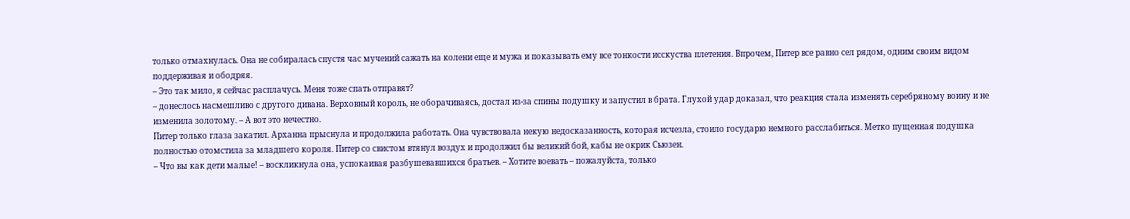только отмахнулась. Она не собиралась спустя час мучений сажать на колени еще и мужа и показывать ему все тонкости исскуства плетения. Впрочем, Питер все равно сел рядом, одним своим видом поддерживая и ободряя.
– Это так мило, я сейчас расплачусь. Меня тоже спать отправят?
– донеслось насмешливо с другого дивана. Верховный король, не оборачиваясь, достал из-за спины подушку и запустил в брата. Глухой удар доказал, что реакция стала изменять серебряному воину и не изменила золотому. – А вот это нечестно.
Питер только глаза закатил. Арханна прыснула и продолжила работать. Она чувствовала некую недосказанность, которая исчезла, стоило государю немного расслабиться. Метко пущенная подушка полностью отомстила за младшего короля. Питер со свистом втянул воздух и продолжил бы великий бой, кабы не окрик Сьюзен.
– Что вы как дети малые! – воскликнула она, успокаивая разбушевавшихся братьев. – Хотите воевать – пожалуйста, только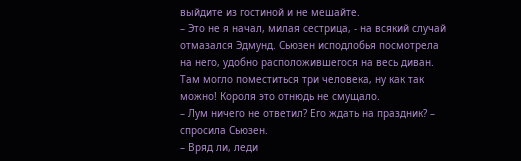выйдите из гостиной и не мешайте.
– Это не я начал, милая сестрица, - на всякий случай отмазался Эдмунд. Сьюзен исподлобья посмотрела на него, удобно расположившегося на весь диван. Там могло поместиться три человека, ну как так можно! Короля это отнюдь не смущало.
– Лум ничего не ответил? Его ждать на праздник? – спросила Сьюзен.
– Вряд ли, леди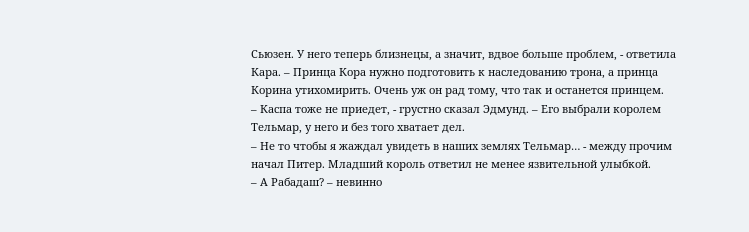Сьюзен. У него теперь близнецы, а значит, вдвое больше проблем, - ответила Кара. – Принца Кора нужно подготовить к наследованию трона, а принца Корина утихомирить. Очень уж он рад тому, что так и останется принцем.
– Каспа тоже не приедет, - грустно сказал Эдмунд. – Его выбрали королем Тельмар, у него и без того хватает дел.
– Не то чтобы я жаждал увидеть в наших землях Тельмар… - между прочим начал Питер. Младший король ответил не менее язвительной улыбкой.
– А Рабадаш? – невинно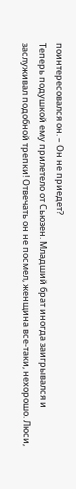поинтересовался он. – Он не приедет?
Теперь подушкой ему прилетело от Сьюзен. Младший брат иногда заигрывался и заслуживал подобной трепки! Отвечать он не посмел, женщина все-таки, нехорошо. Люси,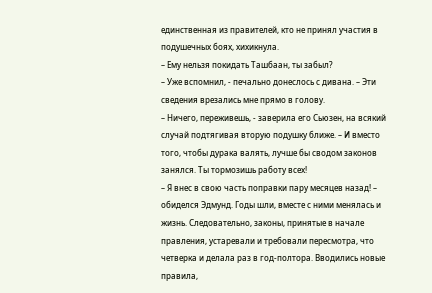единственная из правителей, кто не принял участия в подушечных боях, хихикнула.
– Ему нельзя покидать Ташбаан, ты забыл?
– Уже вспомнил, - печально донеслось с дивана. – Эти сведения врезались мне прямо в голову.
– Ничего, переживешь, - заверила его Сьюзен, на всякий случай подтягивая вторую подушку ближе. – И вместо того, чтобы дурака валять, лучше бы сводом законов занялся. Ты тормозишь работу всех!
– Я внес в свою часть поправки пару месяцев назад! – обиделся Эдмунд. Годы шли, вместе с ними менялась и жизнь. Следовательно, законы, принятые в начале правления, устаревали и требовали пересмотра, что четверка и делала раз в год-полтора. Вводились новые правила,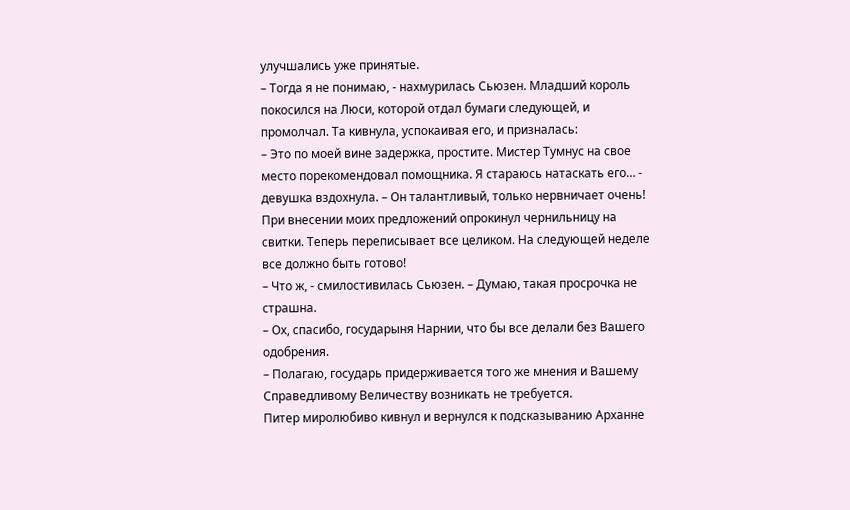улучшались уже принятые.
– Тогда я не понимаю, - нахмурилась Сьюзен. Младший король покосился на Люси, которой отдал бумаги следующей, и промолчал. Та кивнула, успокаивая его, и призналась:
– Это по моей вине задержка, простите. Мистер Тумнус на свое место порекомендовал помощника. Я стараюсь натаскать его… - девушка вздохнула. – Он талантливый, только нервничает очень! При внесении моих предложений опрокинул чернильницу на свитки. Теперь переписывает все целиком. На следующей неделе все должно быть готово!
– Что ж, - смилостивилась Сьюзен. – Думаю, такая просрочка не страшна.
– Ох, спасибо, государыня Нарнии, что бы все делали без Вашего одобрения.
– Полагаю, государь придерживается того же мнения и Вашему Справедливому Величеству возникать не требуется.
Питер миролюбиво кивнул и вернулся к подсказыванию Арханне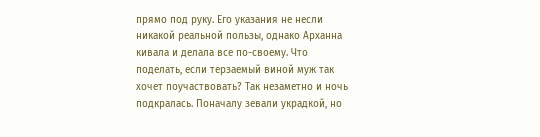прямо под руку. Его указания не несли никакой реальной пользы, однако Арханна кивала и делала все по-своему. Что поделать, если терзаемый виной муж так хочет поучаствовать? Так незаметно и ночь подкралась. Поначалу зевали украдкой, но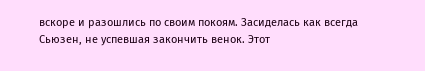вскоре и разошлись по своим покоям. Засиделась как всегда Сьюзен, не успевшая закончить венок. Этот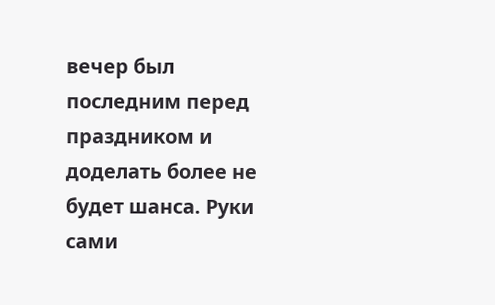вечер был последним перед праздником и доделать более не будет шанса. Руки сами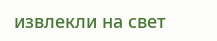извлекли на свет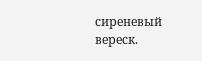сиреневый вереск.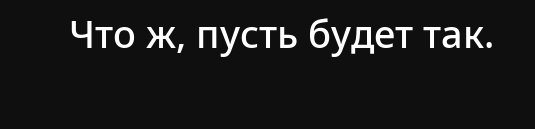Что ж, пусть будет так.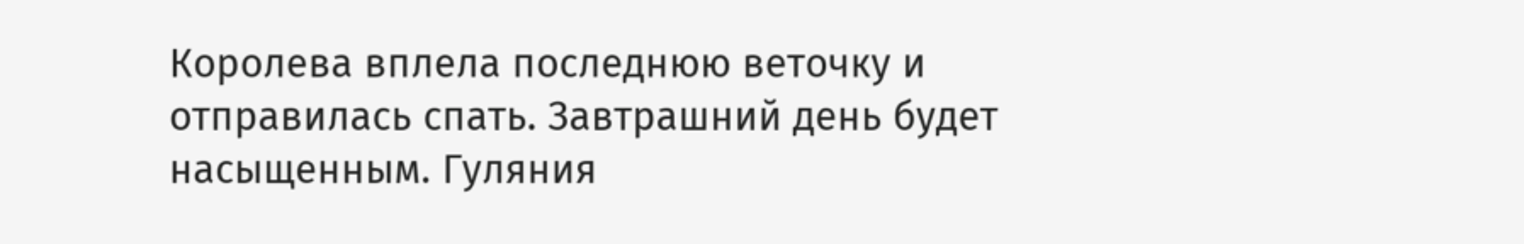Королева вплела последнюю веточку и отправилась спать. Завтрашний день будет насыщенным. Гуляния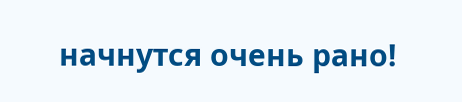начнутся очень рано!